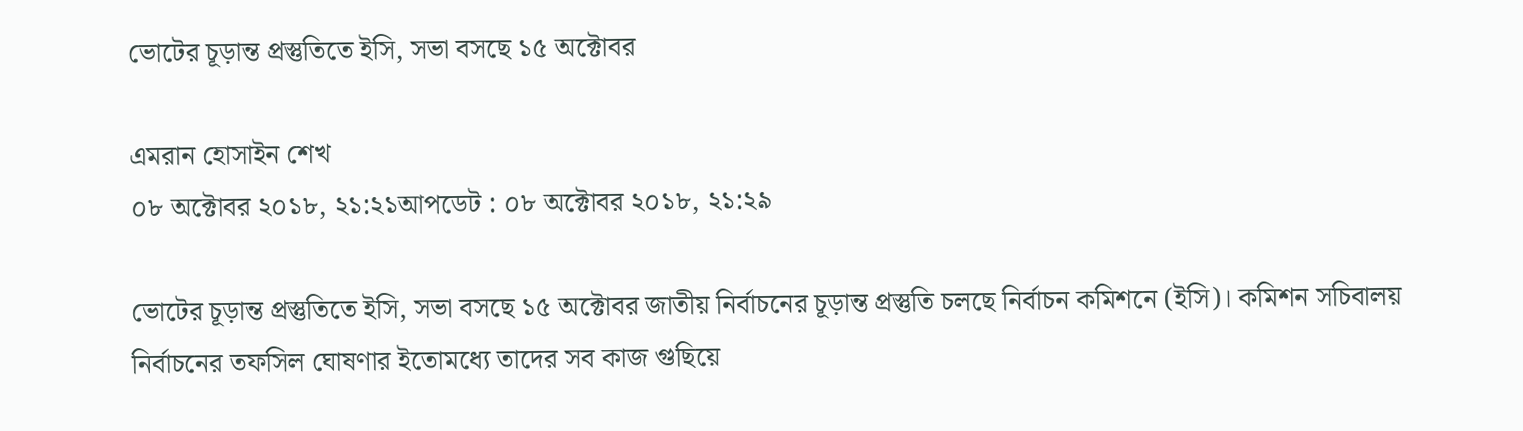ভোটের চূড়ান্ত প্রস্তুতিতে ইসি, সভা বসছে ১৫ অক্টোবর

এমরান হোসাইন শেখ
০৮ অক্টোবর ২০১৮, ২১:২১আপডেট : ০৮ অক্টোবর ২০১৮, ২১:২৯

ভোটের চূড়ান্ত প্রস্তুতিতে ইসি, সভা বসছে ১৫ অক্টোবর জাতীয় নির্বাচনের চূড়ান্ত প্রস্তুতি চলছে নির্বাচন কমিশনে (ইসি)। কমিশন সচিবালয় নির্বাচনের তফসিল ঘোষণার ইতোমধ্যে তাদের সব কাজ ‍গুছিয়ে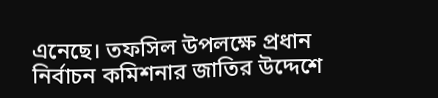এনেছে। তফসিল উপলক্ষে প্রধান নির্বাচন কমিশনার জাতির উদ্দেশে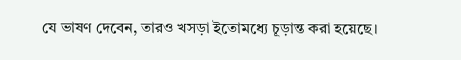যে ভাষণ দেবেন, তারও খসড়া ইতোমধ্যে চূড়ান্ত করা হয়েছে।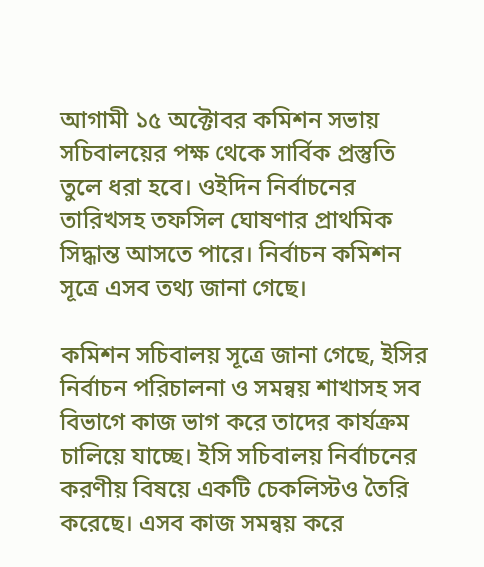আগামী ১৫ অক্টোবর কমিশন সভায় সচিবালয়ের পক্ষ থেকে সার্বিক প্রস্তুতি তুলে ধরা হবে। ওইদিন নির্বাচনের তারিখসহ তফসিল ঘোষণার প্রাথমিক সিদ্ধান্ত আসতে পারে। নির্বাচন কমিশন সূত্রে এসব তথ্য জানা গেছে।

কমিশন সচিবালয় সূত্রে জানা গেছে, ইসির নির্বাচন পরিচালনা ও সমন্বয় শাখাসহ সব বিভাগে কাজ ভাগ করে তাদের কার্যক্রম চালিয়ে যাচ্ছে। ইসি সচিবালয় নির্বাচনের করণীয় বিষয়ে একটি চেকলিস্টও তৈরি করেছে। এসব কাজ সমন্বয় করে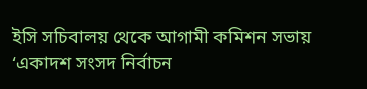ইসি সচিবালয় থেকে আগামী কমিশন সভায় ‘একাদশ সংসদ নির্বাচন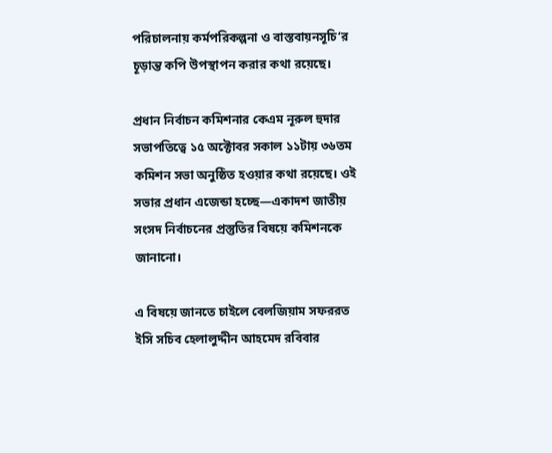পরিচালনায় কর্মপরিকল্পনা ও বাস্তবায়নসূচি‘র চূড়ান্ত কপি উপস্থাপন করার কথা রয়েছে।

প্রধান নির্বাচন কমিশনার কেএম নূরুল হুদার সভাপতিত্বে ১৫ অক্টোবর সকাল ১১টায় ৩৬তম কমিশন সভা অনুষ্ঠিত হওয়ার কথা রয়েছে। ওই সভার প্রধান এজেন্ডা হচ্ছে—একাদশ জাতীয় সংসদ নির্বাচনের প্রস্তুতির বিষয়ে কমিশনকে জানানো।

এ বিষয়ে জানতে চাইলে বেলজিয়াম সফররত ইসি সচিব হেলালুদ্দীন আহমেদ রবিবার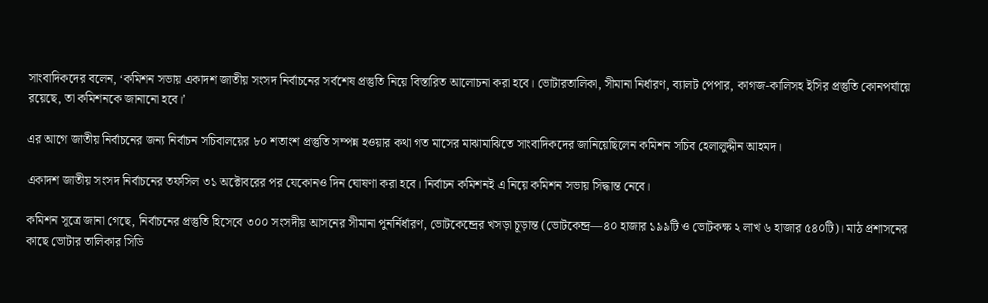সাংবাদিকদের বলেন, ‘কমিশন সভায় একাদশ জাতীয় সংসদ নির্বাচনের সর্বশেষ প্রস্তুতি নিয়ে বিস্তারিত আলোচনা করা হবে। ভোটারতালিকা, সীমানা নির্ধারণ, ব্যালট পেপার, কাগজ-কালিসহ ইসির প্রস্তুতি কোনপর্যায়ে রয়েছে, তা কমিশনকে জানানো হবে।’

এর আগে জাতীয় নির্বাচনের জন্য নির্বাচন সচিবালয়ের ৮০ শতাংশ প্রস্তুতি সম্পন্ন হওয়ার কথা গত মাসের মাঝামাঝিতে সাংবাদিকদের জানিয়েছিলেন কমিশন সচিব হেলালুদ্দীন আহমদ।

একাদশ জাতীয় সংসদ নির্বাচনের তফসিল ৩১ অক্টোবরের পর যেকোনও দিন ঘোষণা করা হবে। নির্বাচন কমিশনই এ নিয়ে কমিশন সভায় সিদ্ধান্ত নেবে।

কমিশন সূত্রে জানা গেছে, নির্বাচনের প্রস্তুতি হিসেবে ৩০০ সংসদীয় আসনের সীমানা পুনর্নির্ধারণ, ভোটকেন্দ্রের খসড়া চূড়ান্ত (ভোটকেন্দ্র—৪০ হাজার ১৯৯টি ও ভোটকক্ষ ২ লাখ ৬ হাজার ৫৪০টি)। মাঠ প্রশাসনের কাছে ভোটার তালিকার সিডি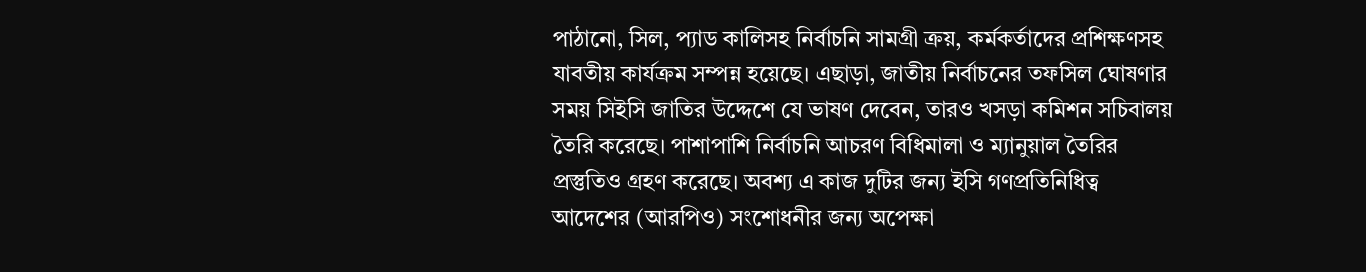পাঠানো, সিল, প্যাড কালিসহ নির্বাচনি সামগ্রী ক্রয়, কর্মকর্তাদের প্রশিক্ষণসহ যাবতীয় কার্যক্রম সম্পন্ন হয়েছে। এছাড়া, জাতীয় নির্বাচনের তফসিল ঘোষণার সময় সিইসি জাতির উদ্দেশে যে ভাষণ দেবেন, তারও খসড়া কমিশন সচিবালয় তৈরি করেছে। পাশাপাশি নির্বাচনি আচরণ বিধিমালা ও ম্যানুয়াল তৈরির প্রস্তুতিও গ্রহণ করেছে। অবশ্য এ কাজ দুটির জন্য ইসি গণপ্রতিনিধিত্ব আদেশের (আরপিও) সংশোধনীর জন্য অপেক্ষা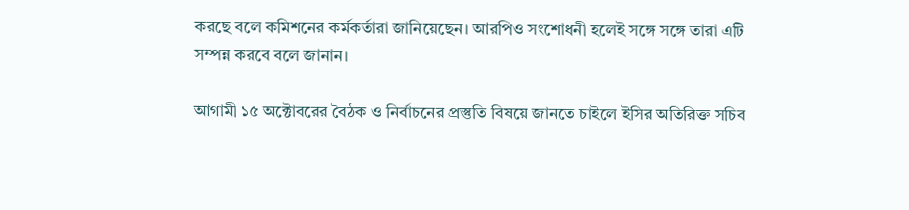করছে বলে কমিশনের কর্মকর্তারা জানিয়েছেন। আরপিও সংশোধনী হলেই সঙ্গে সঙ্গে তারা এটি সম্পন্ন করবে বলে জানান।

আগামী ১৫ অক্টোবরের বৈঠক ও নির্বাচনের প্রস্তুতি বিষয়ে জানতে চাইলে ইসির অতিরিক্ত সচিব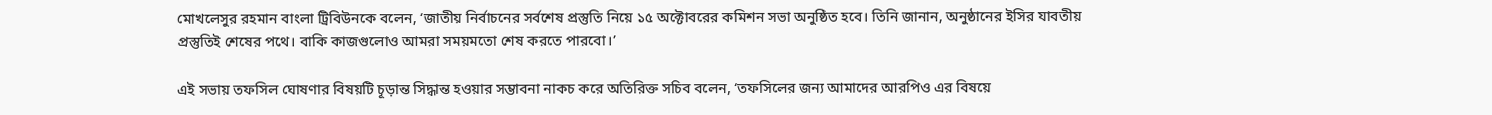মোখলেসুর রহমান বাংলা ট্রিবিউনকে বলেন, ‘জাতীয় নির্বাচনের সর্বশেষ প্রস্তুতি নিয়ে ১৫ অক্টোবরের কমিশন সভা অনুষ্ঠিত হবে। তিনি জানান, অনুষ্ঠানের ইসির যাবতীয় প্রস্তুতিই শেষের পথে। বাকি কাজগুলোও আমরা সময়মতো শেষ করতে পারবো।’

এই সভায় তফসিল ঘোষণার বিষয়টি চূড়ান্ত সিদ্ধান্ত হওয়ার সম্ভাবনা নাকচ করে অতিরিক্ত সচিব বলেন, ‘তফসিলের জন্য আমাদের আরপিও এর বিষয়ে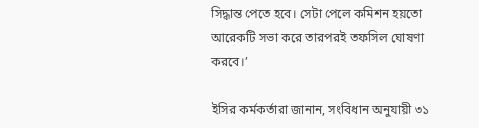সিদ্ধান্ত পেতে হবে। সেটা পেলে কমিশন হয়তো আরেকটি সভা করে তারপরই তফসিল ঘোষণা করবে।’

ইসির কর্মকর্তারা জানান, সংবিধান অনুযায়ী ৩১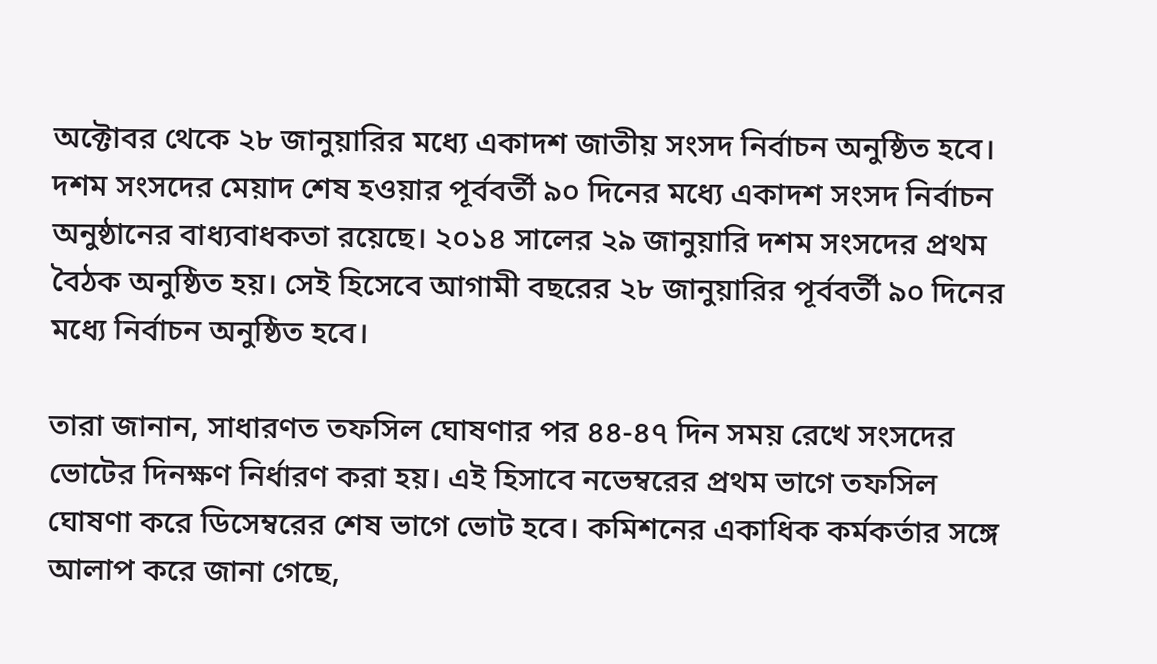অক্টোবর থেকে ২৮ জানুয়ারির মধ্যে একাদশ জাতীয় সংসদ নির্বাচন অনুষ্ঠিত হবে। দশম সংসদের মেয়াদ শেষ হওয়ার পূর্ববর্তী ৯০ দিনের মধ্যে একাদশ সংসদ নির্বাচন অনুষ্ঠানের বাধ্যবাধকতা রয়েছে। ২০১৪ সালের ২৯ জানুয়ারি দশম সংসদের প্রথম বৈঠক অনুষ্ঠিত হয়। সেই হিসেবে আগামী বছরের ২৮ জানুয়ারির পূর্ববর্তী ৯০ দিনের মধ্যে নির্বাচন অনুষ্ঠিত হবে।

তারা জানান, সাধারণত তফসিল ঘোষণার পর ৪৪-৪৭ দিন সময় রেখে সংসদের ভোটের দিনক্ষণ নির্ধারণ করা হয়। এই হিসাবে নভেম্বরের প্রথম ভাগে তফসিল ঘোষণা করে ডিসেম্বরের শেষ ভাগে ভোট হবে। কমিশনের একাধিক কর্মকর্তার সঙ্গে আলাপ করে জানা গেছে,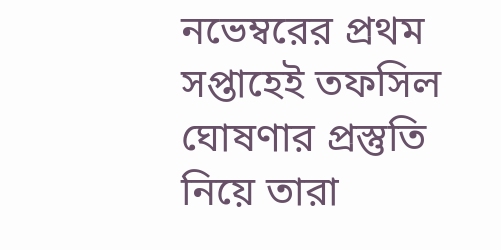নভেম্বরের প্রথম সপ্তাহেই তফসিল ঘোষণার প্রস্তুতি নিয়ে তারা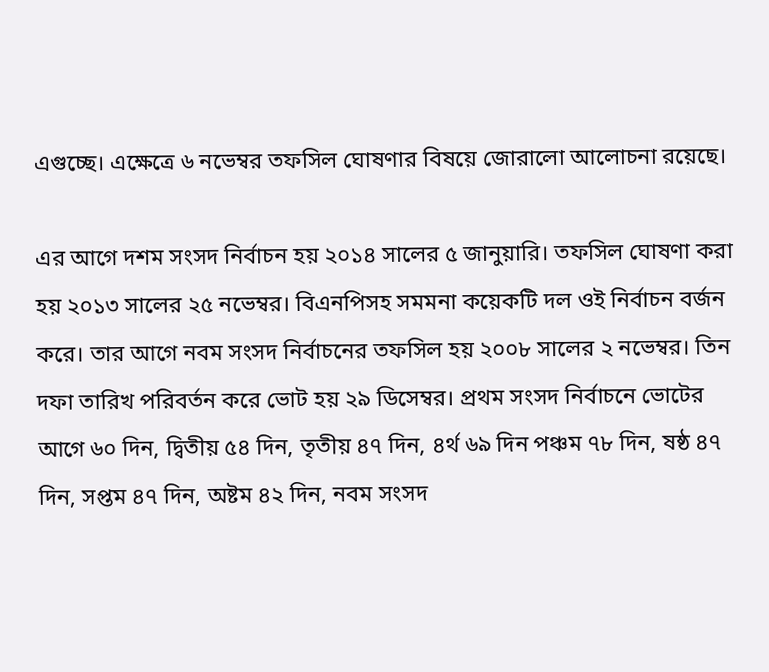এগুচ্ছে। এক্ষেত্রে ৬ নভেম্বর তফসিল ঘোষণার বিষয়ে জোরালো আলোচনা রয়েছে।

এর আগে দশম সংসদ নির্বাচন হয় ২০১৪ সালের ৫ জানুয়ারি। তফসিল ঘোষণা করা হয় ২০১৩ সালের ২৫ নভেম্বর। বিএনপিসহ সমমনা কয়েকটি দল ওই নির্বাচন বর্জন করে। তার আগে নবম সংসদ নির্বাচনের তফসিল হয় ২০০৮ সালের ২ নভেম্বর। তিন দফা তারিখ পরিবর্তন করে ভোট হয় ২৯ ডিসেম্বর। প্রথম সংসদ নির্বাচনে ভোটের আগে ৬০ দিন, দ্বিতীয় ৫৪ দিন, তৃতীয় ৪৭ দিন, ৪র্থ ৬৯ দিন পঞ্চম ৭৮ দিন, ষষ্ঠ ৪৭ দিন, সপ্তম ৪৭ দিন, অষ্টম ৪২ দিন, নবম সংসদ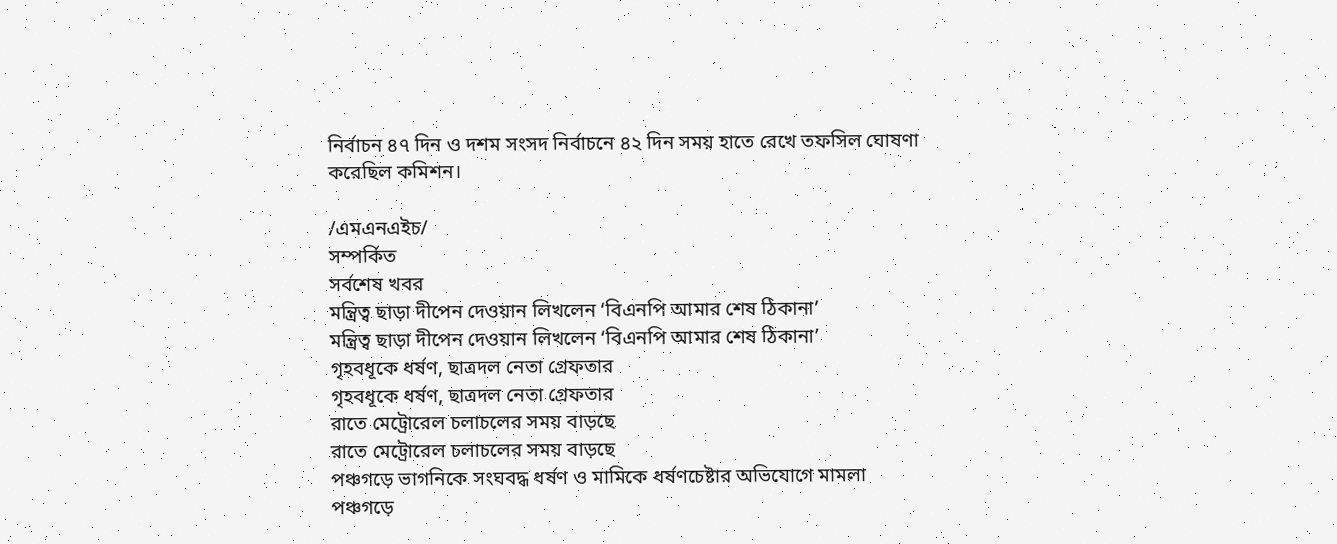নির্বাচন ৪৭ দিন ও দশম সংসদ নির্বাচনে ৪২ দিন সময় হাতে রেখে তফসিল ঘোষণা করেছিল কমিশন।

/এমএনএইচ/
সম্পর্কিত
সর্বশেষ খবর
মন্ত্রিত্ব ছাড়া দীপেন দেওয়ান লিখলেন ‘বিএনপি আমার শেষ ঠিকানা’
মন্ত্রিত্ব ছাড়া দীপেন দেওয়ান লিখলেন ‘বিএনপি আমার শেষ ঠিকানা’
গৃহবধূকে ধর্ষণ, ছাত্রদল নেতা গ্রেফতার
গৃহবধূকে ধর্ষণ, ছাত্রদল নেতা গ্রেফতার
রাতে মেট্রোরেল চলাচলের সময় বাড়ছে
রাতে মেট্রোরেল চলাচলের সময় বাড়ছে
পঞ্চগড়ে ভাগনিকে সংঘবদ্ধ ধর্ষণ ও মামিকে ধর্ষণচেষ্টার অভিযোগে মামলা
পঞ্চগড়ে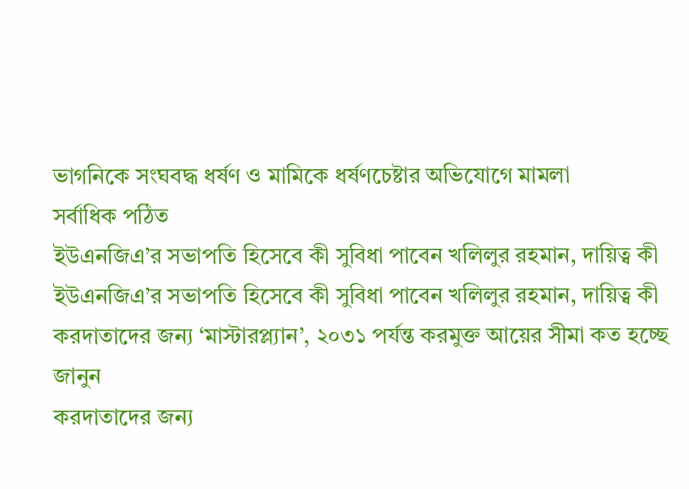ভাগনিকে সংঘবদ্ধ ধর্ষণ ও মামিকে ধর্ষণচেষ্টার অভিযোগে মামলা
সর্বাধিক পঠিত
ইউএনজিএ’র সভাপতি হিসেবে কী সুবিধা পাবেন খলিলুর রহমান, দায়িত্ব কী
ইউএনজিএ’র সভাপতি হিসেবে কী সুবিধা পাবেন খলিলুর রহমান, দায়িত্ব কী
করদাতাদের জন্য ‘মাস্টারপ্ল্যান’, ২০৩১ পর্যন্ত করমুক্ত আয়ের সীমা কত হচ্ছে জানুন
করদাতাদের জন্য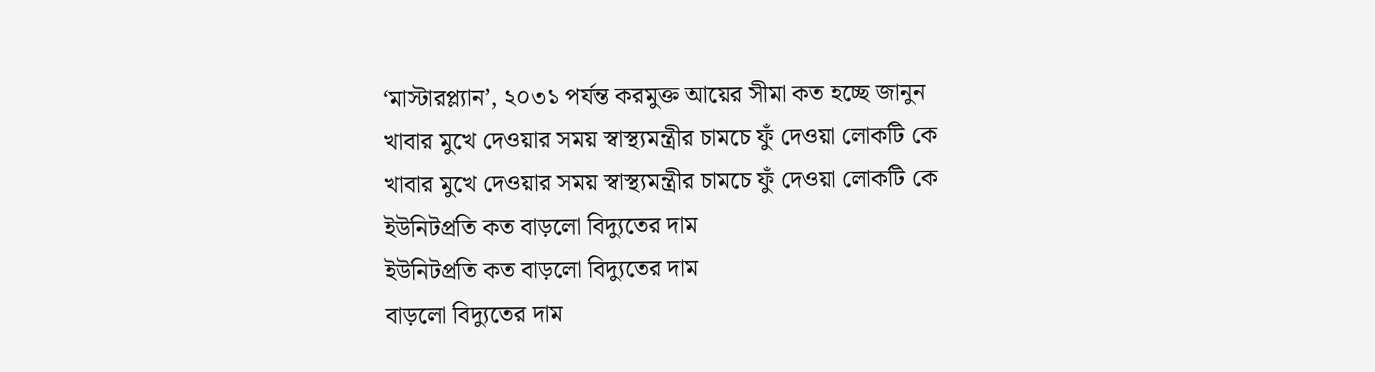‘মাস্টারপ্ল্যান’, ২০৩১ পর্যন্ত করমুক্ত আয়ের সীমা কত হচ্ছে জানুন
খাবার মুখে দেওয়ার সময় স্বাস্থ্যমন্ত্রীর চামচে ফুঁ দেওয়া লোকটি কে
খাবার মুখে দেওয়ার সময় স্বাস্থ্যমন্ত্রীর চামচে ফুঁ দেওয়া লোকটি কে
ইউনিটপ্রতি কত বাড়লো বিদ্যুতের দাম
ইউনিটপ্রতি কত বাড়লো বিদ্যুতের দাম
বাড়লো বিদ্যুতের দাম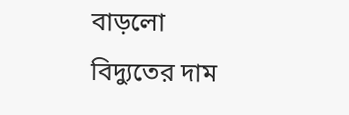বাড়লো বিদ্যুতের দাম